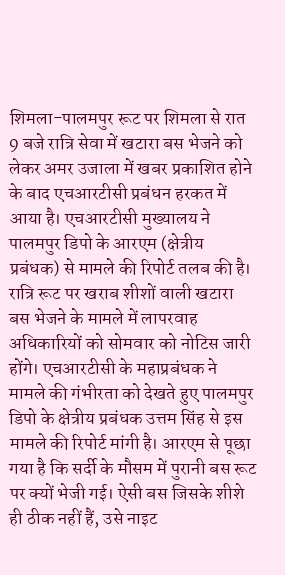शिमला-पालमपुर रूट पर शिमला से रात 9 बजे रात्रि सेवा में खटारा बस भेजने को लेकर अमर उजाला में खबर प्रकाशित होने के बाद एचआरटीसी प्रबंधन हरकत में आया है। एचआरटीसी मुख्यालय ने पालमपुर डिपो के आरएम (क्षेत्रीय प्रबंधक) से मामले की रिपोर्ट तलब की है। रात्रि रूट पर खराब शीशों वाली खटारा बस भेजने के मामले में लापरवाह अधिकारियों को सोमवार को नोटिस जारी होंगे। एचआरटीसी के महाप्रबंधक ने मामले की गंभीरता को देखते हुए पालमपुर डिपो के क्षेत्रीय प्रबंधक उत्तम सिंह से इस मामले की रिपोर्ट मांगी है। आरएम से पूछा गया है कि सर्दी के मौसम में पुरानी बस रूट पर क्यों भेजी गई। ऐसी बस जिसके शीशे ही ठीक नहीं हैं, उसे नाइट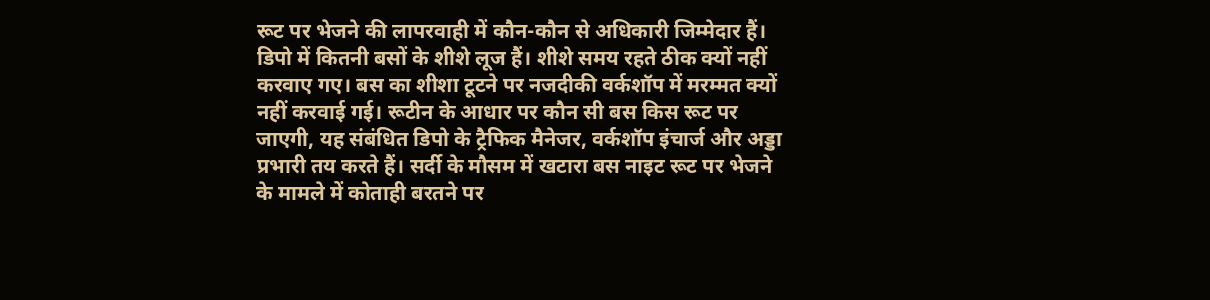रूट पर भेजने की लापरवाही में कौन-कौन से अधिकारी जिम्मेदार हैं।
डिपो में कितनी बसों के शीशे लूज हैं। शीशे समय रहते ठीक क्यों नहीं करवाए गए। बस का शीशा टूटने पर नजदीकी वर्कशॉप में मरम्मत क्यों नहीं करवाई गई। रूटीन के आधार पर कौन सी बस किस रूट पर जाएगी, यह संबंधित डिपो के ट्रैफिक मैनेजर, वर्कशॉप इंचार्ज और अड्डा प्रभारी तय करते हैं। सर्दी के मौसम में खटारा बस नाइट रूट पर भेजने के मामले में कोताही बरतने पर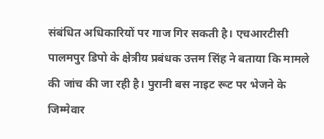संबंधित अधिकारियों पर गाज गिर सकती है। एचआरटीसी पालमपुर डिपो के क्षेत्रीय प्रबंधक उत्तम सिंह ने बताया कि मामले की जांच की जा रही है। पुरानी बस नाइट रूट पर भेजने के जिम्मेवार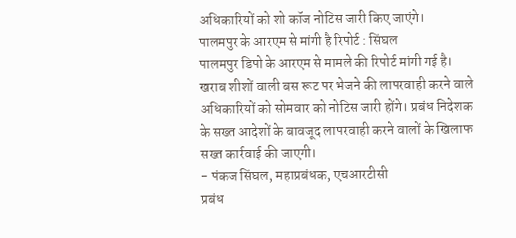अधिकारियों को शो कॉज नोटिस जारी किए जाएंगे।
पालमपुर के आरएम से मांगी है रिपोर्ट : सिंघल
पालमपुर डिपो के आरएम से मामले की रिपोर्ट मांगी गई है। खराब शीशों वाली बस रूट पर भेजने की लापरवाही करने वाले अधिकारियों को सोमवार को नोटिस जारी होंगे। प्रबंध निदेशक के सख्त आदेशों के बावजूद लापरवाही करने वालों के खिलाफ सख्त कार्रवाई की जाएगी।
- पंकज सिंघल, महाप्रबंधक, एचआरटीसी
प्रबंध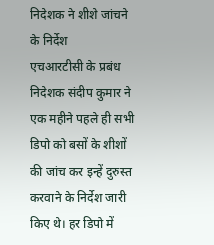निदेशक ने शीशे जांचने के निर्देश
एचआरटीसी के प्रबंध निदेशक संदीप कुमार ने एक महीने पहले ही सभी डिपो को बसों के शीशों की जांच कर इन्हें दुरुस्त करवाने के निर्देश जारी किए थे। हर डिपो में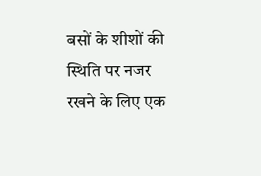बसों के शीशों की स्थिति पर नजर रखने के लिए एक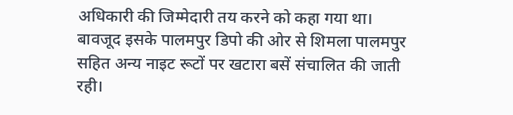अधिकारी की जिम्मेदारी तय करने को कहा गया था। बावजूद इसके पालमपुर डिपो की ओर से शिमला पालमपुर सहित अन्य नाइट रूटों पर खटारा बसें संचालित की जाती रही।